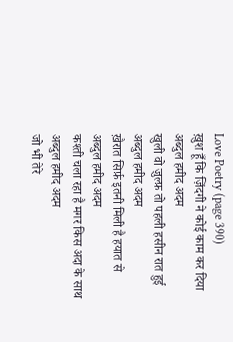Love Poetry (page 390)
ख़ुश हूँ कि ज़िंदगी ने कोई काम कर दिया
अब्दुल हमीद अदम
खुली वो ज़ुल्फ़ तो पहली हसीन रात हुई
अब्दुल हमीद अदम
ख़ैरात सिर्फ़ इतनी मिली है हयात से
अब्दुल हमीद अदम
कश्ती चला रहा है मगर किस अदा के साथ
अब्दुल हमीद अदम
जो भी तेरे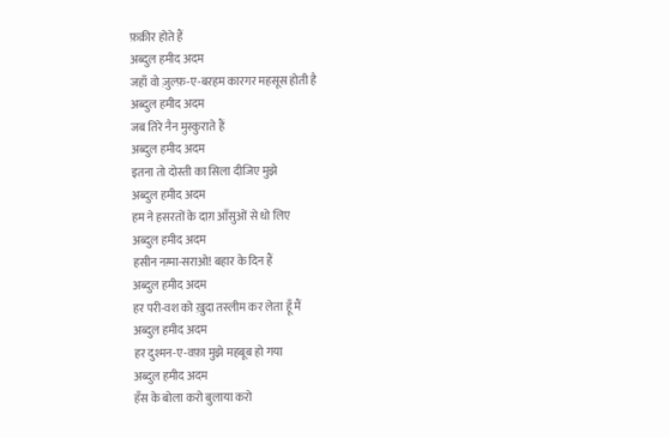फ़क़ीर होते हैं
अब्दुल हमीद अदम
जहाँ वो ज़ुल्फ़-ए-बरहम कारगर महसूस होती है
अब्दुल हमीद अदम
जब तिरे नैन मुस्कुराते हैं
अब्दुल हमीद अदम
इतना तो दोस्ती का सिला दीजिए मुझे
अब्दुल हमीद अदम
हम ने हसरतों के दाग़ आँसुओं से धो लिए
अब्दुल हमीद अदम
हसीन नग़्मा-सराओ! बहार के दिन हैं
अब्दुल हमीद अदम
हर परी-वश को ख़ुदा तस्लीम कर लेता हूँ मैं
अब्दुल हमीद अदम
हर दुश्मन-ए-वफ़ा मुझे महबूब हो गया
अब्दुल हमीद अदम
हँस के बोला करो बुलाया करो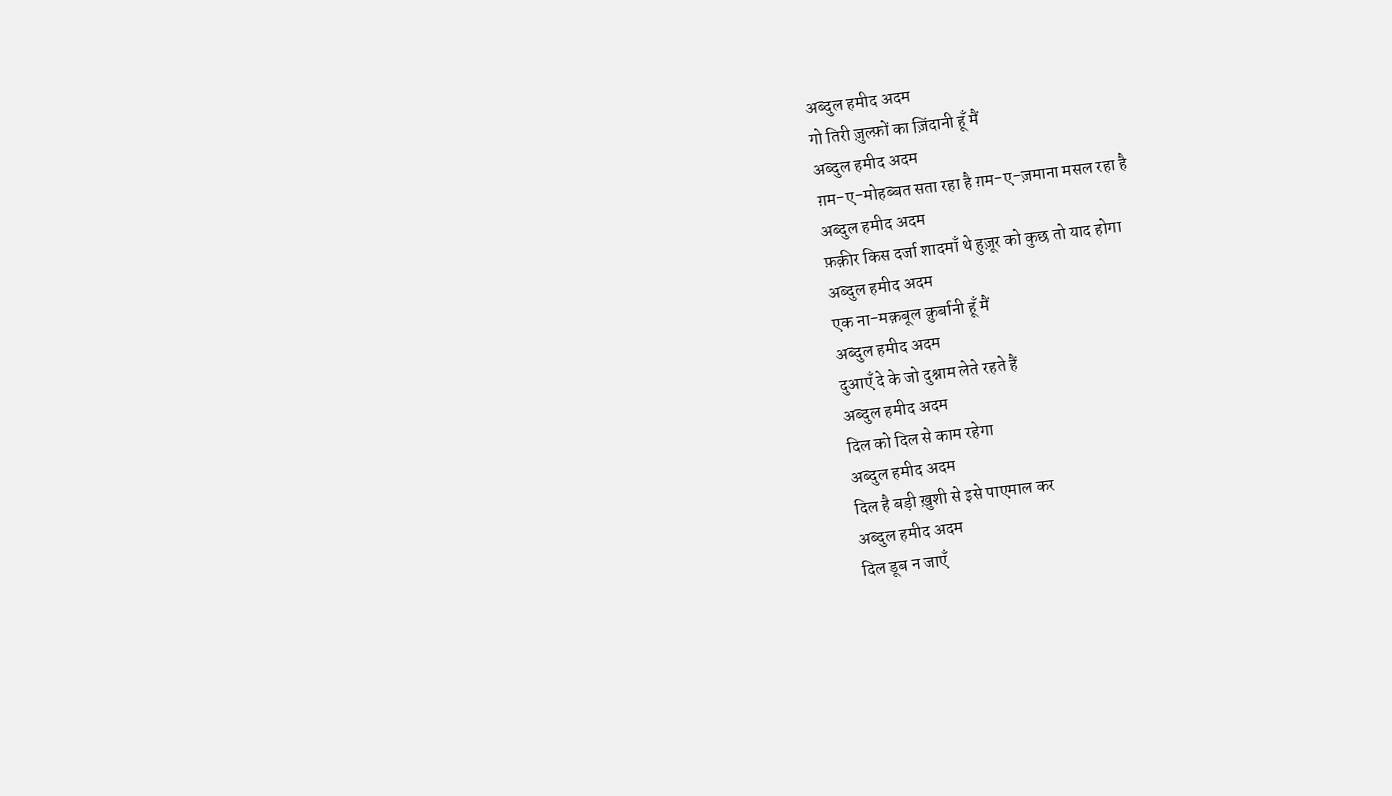अब्दुल हमीद अदम
गो तिरी ज़ुल्फ़ों का ज़िंदानी हूँ मैं
अब्दुल हमीद अदम
ग़म-ए-मोहब्बत सता रहा है ग़म-ए-ज़माना मसल रहा है
अब्दुल हमीद अदम
फ़क़ीर किस दर्जा शादमाँ थे हुज़ूर को कुछ तो याद होगा
अब्दुल हमीद अदम
एक ना-मक़बूल क़ुर्बानी हूँ मैं
अब्दुल हमीद अदम
दुआएँ दे के जो दुश्नाम लेते रहते हैं
अब्दुल हमीद अदम
दिल को दिल से काम रहेगा
अब्दुल हमीद अदम
दिल है बड़ी ख़ुशी से इसे पाएमाल कर
अब्दुल हमीद अदम
दिल डूब न जाएँ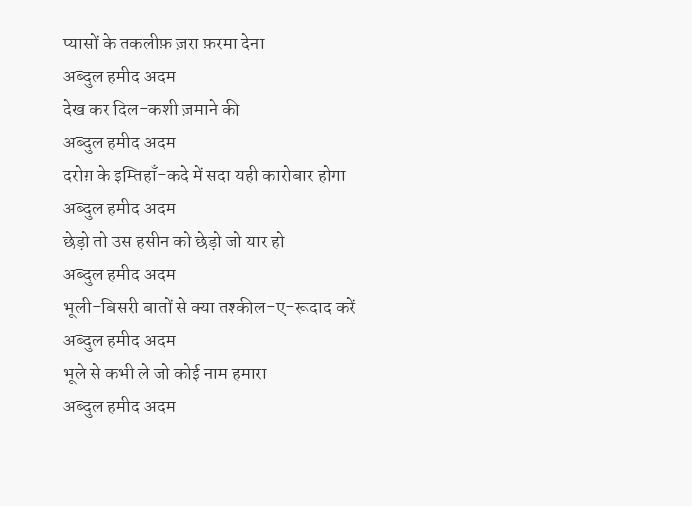प्यासों के तकलीफ़ ज़रा फ़रमा देना
अब्दुल हमीद अदम
देख कर दिल-कशी ज़माने की
अब्दुल हमीद अदम
दरोग़ के इम्तिहाँ-कदे में सदा यही कारोबार होगा
अब्दुल हमीद अदम
छेड़ो तो उस हसीन को छेड़ो जो यार हो
अब्दुल हमीद अदम
भूली-बिसरी बातों से क्या तश्कील-ए-रूदाद करें
अब्दुल हमीद अदम
भूले से कभी ले जो कोई नाम हमारा
अब्दुल हमीद अदम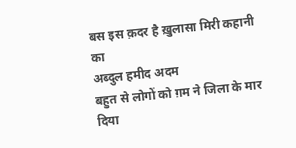बस इस क़दर है ख़ुलासा मिरी कहानी का
अब्दुल हमीद अदम
बहुत से लोगों को ग़म ने जिला के मार दिया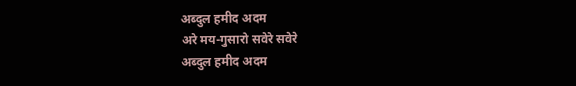अब्दुल हमीद अदम
अरे मय-गुसारो सवेरे सवेरे
अब्दुल हमीद अदम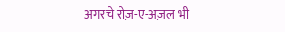अगरचे रोज़-ए-अज़ल भी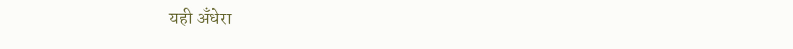यही अँधेरा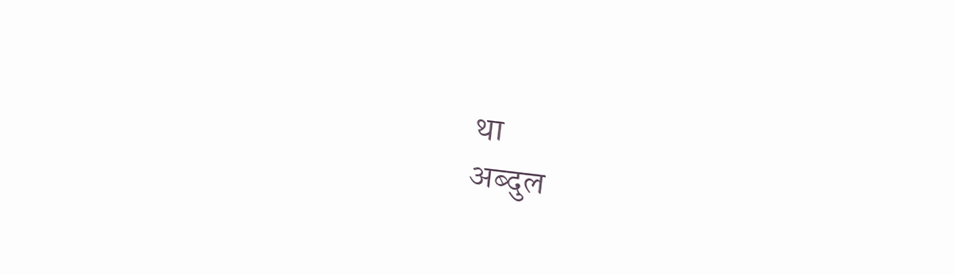था
अब्दुल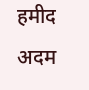हमीद अदम